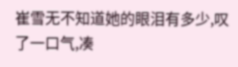崔雪无不知道她的眼泪有多少,叹了一口气,凑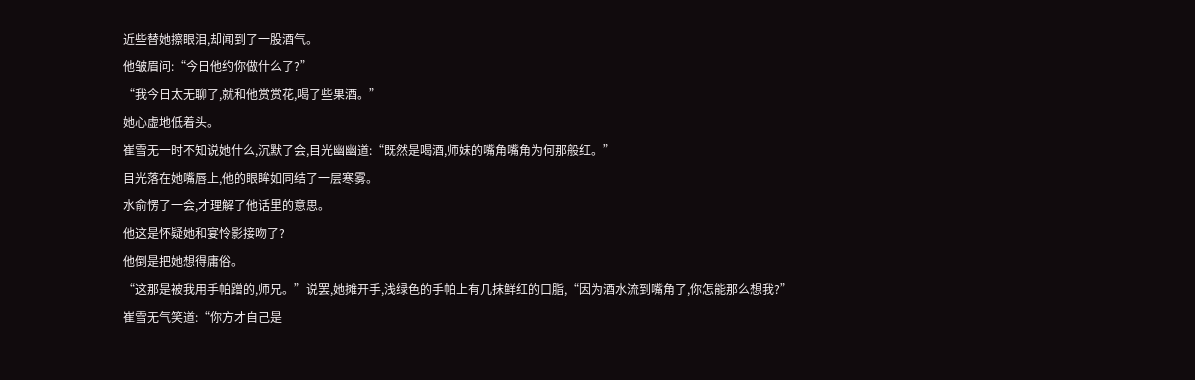近些替她擦眼泪,却闻到了一股酒气。
他皱眉问:“今日他约你做什么了?”
“我今日太无聊了,就和他赏赏花,喝了些果酒。”
她心虚地低着头。
崔雪无一时不知说她什么,沉默了会,目光幽幽道:“既然是喝酒,师妹的嘴角嘴角为何那般红。”
目光落在她嘴唇上,他的眼眸如同结了一层寒雾。
水俞愣了一会,才理解了他话里的意思。
他这是怀疑她和宴怜影接吻了?
他倒是把她想得庸俗。
“这那是被我用手帕蹭的,师兄。”说罢,她摊开手,浅绿色的手帕上有几抹鲜红的口脂,“因为酒水流到嘴角了,你怎能那么想我?”
崔雪无气笑道:“你方才自己是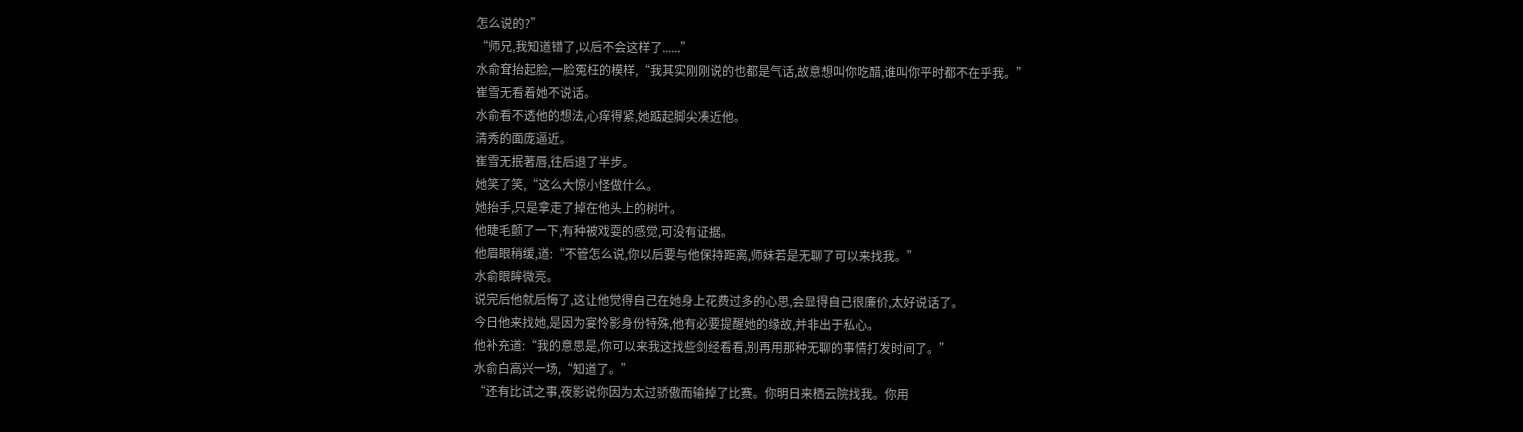怎么说的?”
“师兄,我知道错了,以后不会这样了......”
水俞耷抬起脸,一脸冤枉的模样,“我其实刚刚说的也都是气话,故意想叫你吃醋,谁叫你平时都不在乎我。”
崔雪无看着她不说话。
水俞看不透他的想法,心痒得紧,她踮起脚尖凑近他。
清秀的面庞逼近。
崔雪无抿著唇,往后退了半步。
她笑了笑,“这么大惊小怪做什么。
她抬手,只是拿走了掉在他头上的树叶。
他睫毛颤了一下,有种被戏耍的感觉,可没有证据。
他眉眼稍缓,道:“不管怎么说,你以后要与他保持距离,师妹若是无聊了可以来找我。”
水俞眼眸微亮。
说完后他就后悔了,这让他觉得自己在她身上花费过多的心思,会显得自己很廉价,太好说话了。
今日他来找她,是因为宴怜影身份特殊,他有必要提醒她的缘故,并非出于私心。
他补充道:“我的意思是,你可以来我这找些剑经看看,别再用那种无聊的事情打发时间了。”
水俞白高兴一场,“知道了。”
“还有比试之事,夜影说你因为太过骄傲而输掉了比赛。你明日来栖云院找我。你用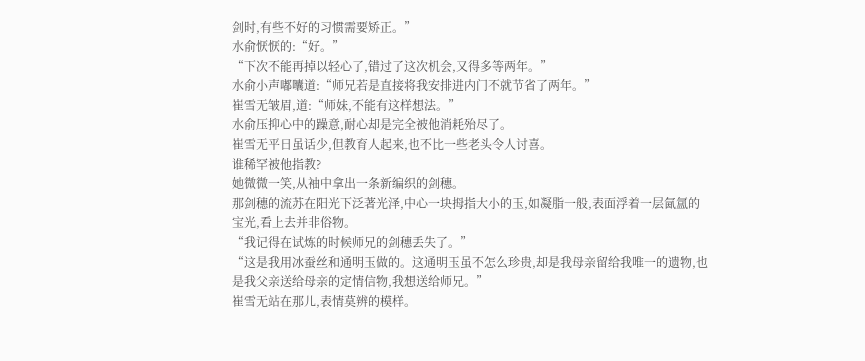剑时,有些不好的习惯需要矫正。”
水俞恹恹的:“好。”
“下次不能再掉以轻心了,错过了这次机会,又得多等两年。”
水俞小声嘟囔道:“师兄若是直接将我安排进内门不就节省了两年。”
崔雪无皱眉,道:“师妹,不能有这样想法。”
水俞压抑心中的躁意,耐心却是完全被他消耗殆尽了。
崔雪无平日虽话少,但教育人起来,也不比一些老头令人讨喜。
谁稀罕被他指教?
她微微一笑,从袖中拿出一条新编织的剑穗。
那剑穗的流苏在阳光下泛著光泽,中心一块拇指大小的玉,如凝脂一般,表面浮着一层氤氲的宝光,看上去并非俗物。
“我记得在试炼的时候师兄的剑穗丢失了。”
“这是我用冰蚕丝和通明玉做的。这通明玉虽不怎么珍贵,却是我母亲留给我唯一的遗物,也是我父亲送给母亲的定情信物,我想送给师兄。”
崔雪无站在那儿,表情莫辨的模样。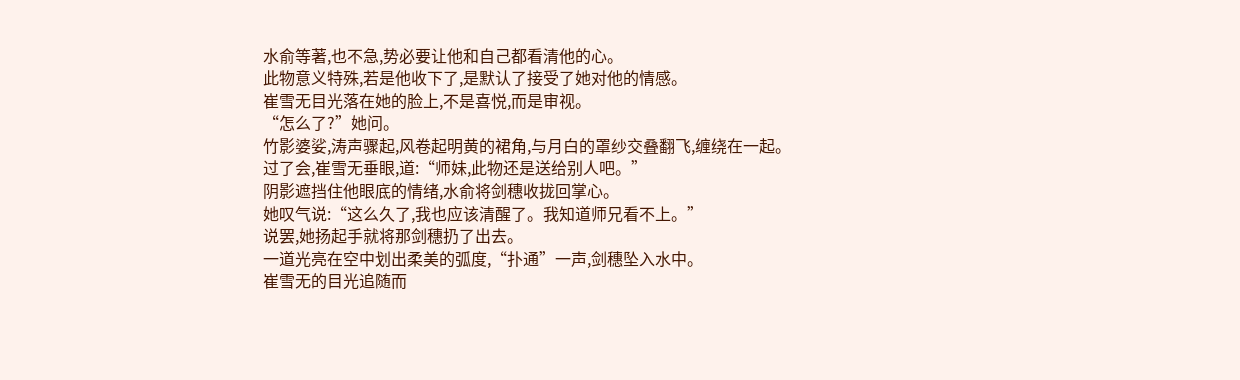水俞等著,也不急,势必要让他和自己都看清他的心。
此物意义特殊,若是他收下了,是默认了接受了她对他的情感。
崔雪无目光落在她的脸上,不是喜悦,而是审视。
“怎么了?”她问。
竹影婆娑,涛声骤起,风卷起明黄的裙角,与月白的罩纱交叠翻飞,缠绕在一起。
过了会,崔雪无垂眼,道:“师妹,此物还是送给别人吧。”
阴影遮挡住他眼底的情绪,水俞将剑穗收拢回掌心。
她叹气说:“这么久了,我也应该清醒了。我知道师兄看不上。”
说罢,她扬起手就将那剑穗扔了出去。
一道光亮在空中划出柔美的弧度,“扑通”一声,剑穗坠入水中。
崔雪无的目光追随而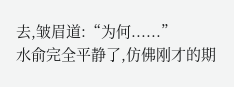去,皱眉道:“为何......”
水俞完全平静了,仿佛刚才的期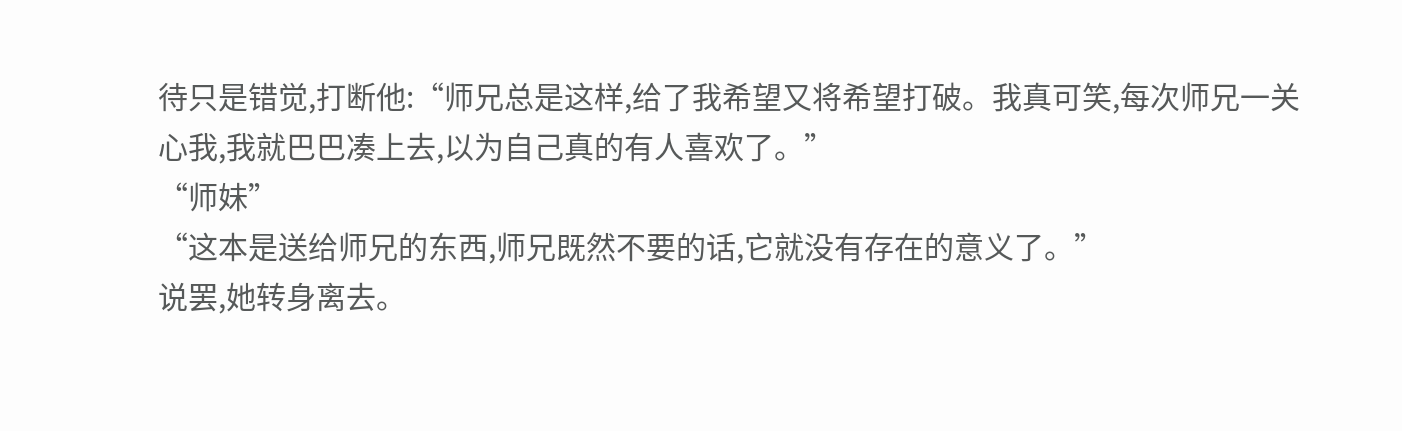待只是错觉,打断他:“师兄总是这样,给了我希望又将希望打破。我真可笑,每次师兄一关心我,我就巴巴凑上去,以为自己真的有人喜欢了。”
“师妹”
“这本是送给师兄的东西,师兄既然不要的话,它就没有存在的意义了。”
说罢,她转身离去。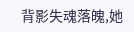背影失魂落魄,她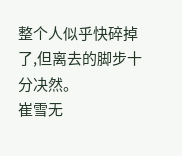整个人似乎快碎掉了,但离去的脚步十分决然。
崔雪无